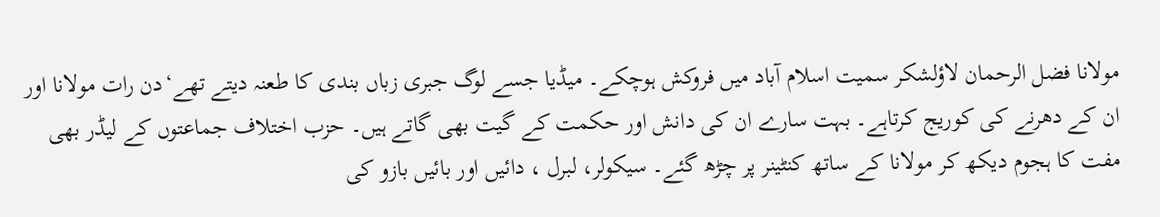مولانا فضل الرحمان لاؤلشکر سمیت اسلام آباد میں فروکش ہوچکے۔ میڈیا جسے لوگ جبری زباں بندی کا طعنہ دیتے تھے‘دن رات مولانا اور ان کے دھرنے کی کوریج کرتاہے۔ بہت سارے ان کی دانش اور حکمت کے گیت بھی گاتے ہیں۔ حزب اختلاف جماعتوں کے لیڈر بھی مفت کا ہجوم دیکھ کر مولانا کے ساتھ کنٹینر پر چڑھ گئے۔ سیکولر، لبرل ، دائیں اور بائیں بازو کی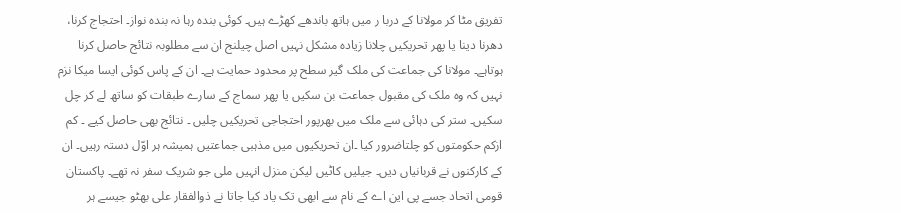تفریق مٹا کر مولانا کے دربا ر میں ہاتھ باندھے کھڑے ہیں۔ کوئی بندہ رہا نہ بندہ نواز۔ احتجاج کرنا، دھرنا دینا یا پھر تحریکیں چلانا زیادہ مشکل نہیں اصل چیلنج ان سے مطلوبہ نتائج حاصل کرنا ہوتاہے۔ مولانا کی جماعت کی ملک گیر سطح پر محدود حمایت ہے۔ ان کے پاس کوئی ایسا میکا نزم نہیں کہ وہ ملک کی مقبول جماعت بن سکیں یا پھر سماج کے سارے طبقات کو ساتھ لے کر چل سکیں۔ ستر کی دہائی سے ملک میں بھرپور احتجاجی تحریکیں چلیں ۔ نتائج بھی حاصل کیے ۔ کم ازکم حکومتوں کو چلتاضرور کیا ۔ان تحریکیوں میں مذہبی جماعتیں ہمیشہ ہر اوّل دستہ رہیں۔ ان کے کارکنوں نے قربانیاں دیں۔ جیلیں کاٹیں لیکن منزل انہیں ملی جو شریک سفر نہ تھے۔ پاکستان قومی اتحاد جسے پی این اے کے نام سے ابھی تک یاد کیا جاتا نے ذوالفقار علی بھٹو جیسے ہر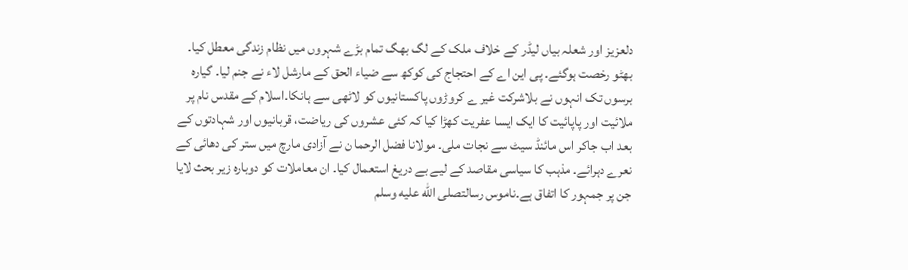دلعزیز اور شعلہ بیاں لیڈر کے خلاف ملک کے لگ بھگ تمام بڑے شہروں میں نظام زندگی معطل کیا۔ بھٹو رخصت ہوگئے۔ پی این اے کے احتجاج کی کوکھ سے ضیاء الحق کے مارشل لاء نے جنم لیا۔ گیارہ برسوں تک انہوں نے بلاشرکت غیر ے کروڑوں پاکستانیوں کو لاٹھی سے ہانکا۔اسلام کے مقدس نام پر ملائیت اور پاپائیت کا ایک ایسا عفریت کھڑا کیا کہ کئی عشروں کی ریاضت، قربانیوں اور شہادتوں کے بعد اب جاکر اس مائنڈ سیٹ سے نجات ملی۔ مولانا فضل الرحما ن نے آزادی مارچ میں ستر کی دھائی کے نعرے دہرائے۔ مذہب کا سیاسی مقاصد کے لیے بے دریغ استعمال کیا۔ ان معاملات کو دوبارہ زیر بحث لایا جن پر جمہور کا اتفاق ہے۔ناموس رسالتصلى الله عليه وسلم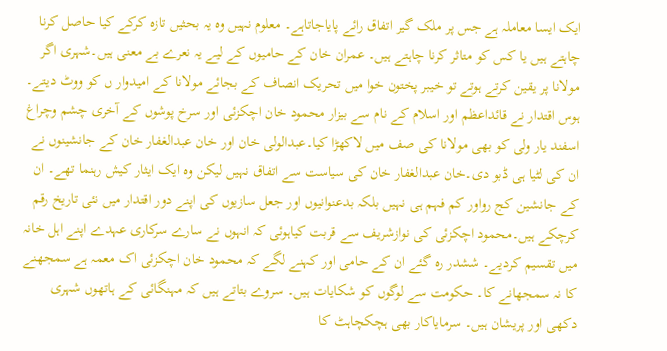ایک ایسا معاملہ ہے جس پر ملک گیر اتفاق رائے پایاجاتاہے۔ معلوم نہیں وہ یہ بحثیں تازہ کرکے کیا حاصل کرنا چاہتے ہیں یا کس کو متاثر کرنا چاہتے ہیں۔ عمران خان کے حامیوں کے لیے یہ نعرے بے معنی ہیں۔شہری اگر مولانا پر یقین کرتے ہوتے تو خیبر پختون خوا میں تحریک انصاف کے بجائے مولانا کے امیدوار ں کو ووٹ دیتے۔ ہوس اقتدار نے قائداعظم اور اسلام کے نام سے بیزار محمود خان اچکزئی اور سرخ پوشوں کے آخری چشم وچراغ اسفند یار ولی کو بھی مولانا کی صف میں لاکھڑا کیا۔عبدالولی خان اور خان عبدالغفار خان کے جانشینوں نے ان کی لٹیا ہی ڈبو دی۔خان عبدالغفار خان کی سیاست سے اتفاق نہیں لیکن وہ ایک ایثار کیش رہنما تھے۔ ان کے جانشین کج رواور کم فہم ہی نہیں بلکہ بدعنوانیوں اور جعل سازیوں کی اپنے دور اقتدار میں نئی تاریخ رقم کرچکے ہیں۔محمود اچکزئی کی نوازشریف سے قربت کیاہوئی کہ انہوں نے سارے سرکاری عہدے اپنے اہل خانہ میں تقسیم کردیے۔ ششدر رہ گئے ان کے حامی اور کہنے لگے کہ محمود خان اچکزئی اک معمہ ہے سمجھنے کا نہ سمجھانے کا۔ حکومت سے لوگوں کو شکایات ہیں۔ سروے بتاتے ہیں کہ مہنگائی کے ہاتھوں شہری دکھی اور پریشان ہیں۔ سرمایاکار بھی ہچکچاہٹ کا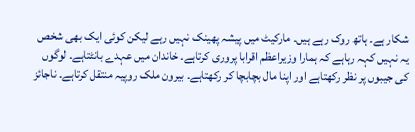شکار ہے۔ ہاتھ روک رہے ہیں۔ مارکیٹ میں پیشہ پھینک نہیں رہے لیکن کوئی ایک بھی شخص یہ نہیں کہہ رہاہے کہ ہمارا وزیراعظم اقرابا پروری کرتاہے۔ خاندان میں عہدے بانٹتاہے۔ لوگوں کی جیبوں پر نظر رکھتاہے اور اپنا مال بچابچا کر رکھتاہے۔ بیرون ملک روپیہ منتقل کرتاہے۔ ناجائز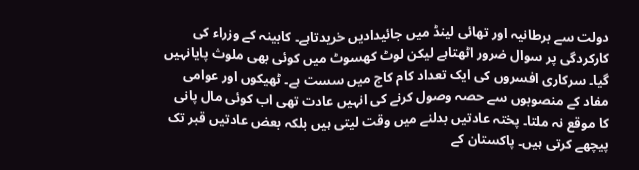دولت سے برطانیہ اور تھائی لینڈ میں جائیدادیں خریدتاہے۔ کابینہ کے وزراء کی کارکردگی پر سوال ضرور اٹھتاہے لیکن لوٹ کھسوٹ میں کوئی بھی ملوث پایانہیں گیا۔ سرکاری افسروں کی ایک تعداد کام کاج میں سست ہے۔ ٹھیکوں اور عوامی مفاد کے منصوبوں سے حصہ وصول کرنے کی انہیں عادت تھی اب کوئی مال پانی کا موقع نہ ملتا۔ پختہ عادتیں بدلنے میں وقت لیتی ہیں بلکہ بعض عادتیں قبر تک پیچھے کرتی ہیں۔ پاکستان کے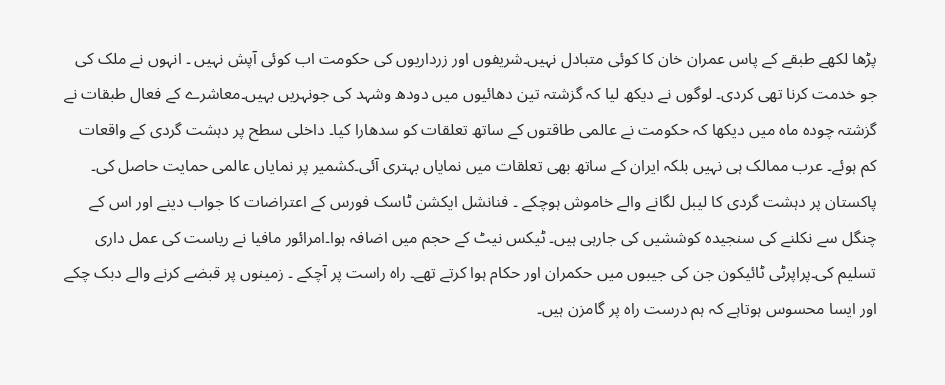پڑھا لکھے طبقے کے پاس عمران خان کا کوئی متبادل نہیں۔شریفوں اور زرداریوں کی حکومت اب کوئی آپش نہیں ۔ انہوں نے ملک کی جو خدمت کرنا تھی کردی۔ لوگوں نے دیکھ لیا کہ گزشتہ تین دھائیوں میں دودھ وشہد کی جونہریں بہیں۔معاشرے کے فعال طبقات نے گزشتہ چودہ ماہ میں دیکھا کہ حکومت نے عالمی طاقتوں کے ساتھ تعلقات کو سدھارا کیا۔ داخلی سطح پر دہشت گردی کے واقعات کم ہوئے۔ عرب ممالک ہی نہیں بلکہ ایران کے ساتھ بھی تعلقات میں نمایاں بہتری آئی۔کشمیر پر نمایاں عالمی حمایت حاصل کی۔ پاکستان پر دہشت گردی کا لیبل لگانے والے خاموش ہوچکے ۔ فنانشل ایکشن ٹاسک فورس کے اعتراضات کا جواب دینے اور اس کے چنگل سے نکلنے کی سنجیدہ کوششیں کی جارہی ہیں۔ ٹیکس نیٹ کے حجم میں اضافہ ہوا۔امرائور مافیا نے ریاست کی عمل داری تسلیم کی۔پراپرٹی ٹائیکون جن کی جیبوں میں حکمران اور حکام ہوا کرتے تھے۔ راہ راست پر آچکے ۔ زمینوں پر قبضے کرنے والے دبک چکے اور ایسا محسوس ہوتاہے کہ ہم درست راہ پر گامزن ہیں۔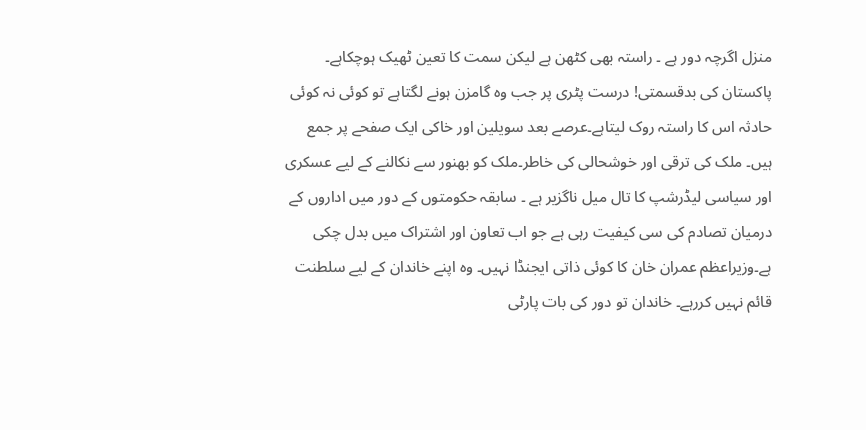منزل اگرچہ دور ہے ۔ راستہ بھی کٹھن ہے لیکن سمت کا تعین ٹھیک ہوچکاہے۔ پاکستان کی بدقسمتی! درست پٹری پر جب وہ گامزن ہونے لگتاہے تو کوئی نہ کوئی حادثہ اس کا راستہ روک لیتاہے۔عرصے بعد سویلین اور خاکی ایک صفحے پر جمع ہیں۔ ملک کی ترقی اور خوشحالی کی خاطر۔ملک کو بھنور سے نکالنے کے لیے عسکری اور سیاسی لیڈرشپ کا تال میل ناگزیر ہے ۔ سابقہ حکومتوں کے دور میں اداروں کے درمیان تصادم کی سی کیفیت رہی ہے جو اب تعاون اور اشتراک میں بدل چکی ہے۔وزیراعظم عمران خان کا کوئی ذاتی ایجنڈا نہیں۔ وہ اپنے خاندان کے لیے سلطنت قائم نہیں کررہے۔ خاندان تو دور کی بات پارٹی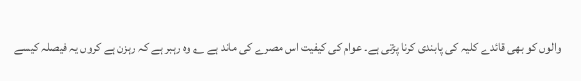والوں کو بھی قائدے کلیہ کی پابندی کرنا پڑتی ہے۔ عوام کی کیفیت اس مصرے کی ماند ہے ؎ وہ رہبر ہے کہ رہزن ہے کروں یہ فیصلہ کیسے